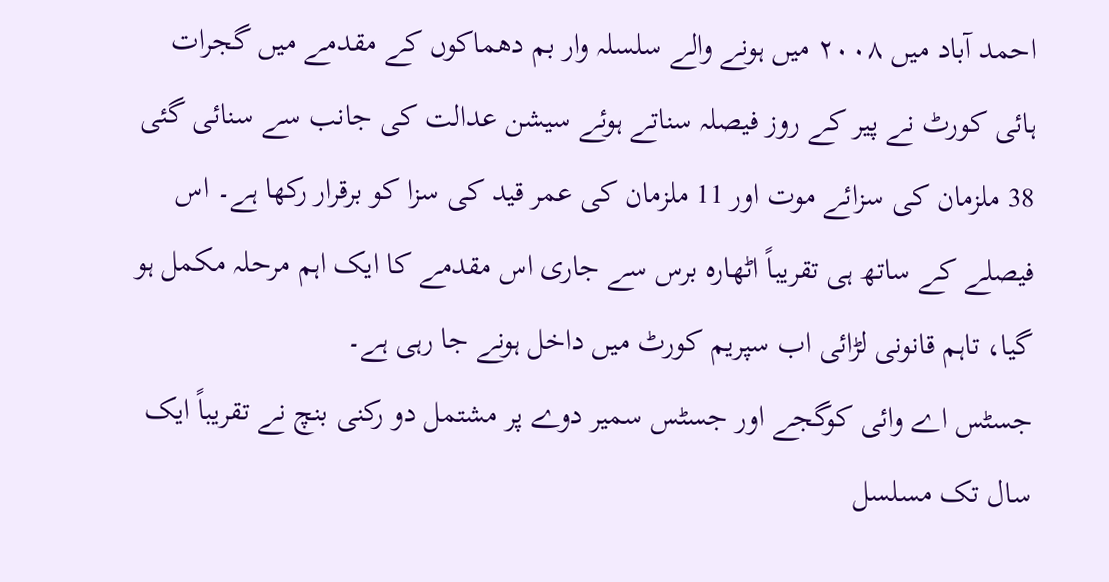احمد آباد میں ۲۰۰۸ میں ہونے والے سلسلہ وار بم دھماکوں کے مقدمے میں گجرات ہائی کورٹ نے پیر کے روز فیصلہ سناتے ہوئے سیشن عدالت کی جانب سے سنائی گئی 38 ملزمان کی سزائے موت اور 11 ملزمان کی عمر قید کی سزا کو برقرار رکھا ہے۔ اس فیصلے کے ساتھ ہی تقریباً اٹھارہ برس سے جاری اس مقدمے کا ایک اہم مرحلہ مکمل ہو گیا، تاہم قانونی لڑائی اب سپریم کورٹ میں داخل ہونے جا رہی ہے۔
جسٹس اے وائی کوگجے اور جسٹس سمیر دوے پر مشتمل دو رکنی بنچ نے تقریباً ایک سال تک مسلسل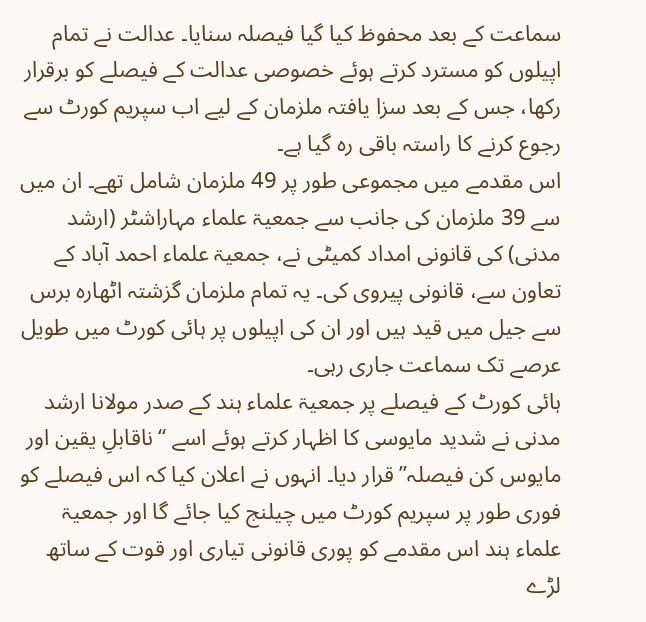سماعت کے بعد محفوظ کیا گیا فیصلہ سنایا۔ عدالت نے تمام اپیلوں کو مسترد کرتے ہوئے خصوصی عدالت کے فیصلے کو برقرار رکھا، جس کے بعد سزا یافتہ ملزمان کے لیے اب سپریم کورٹ سے رجوع کرنے کا راستہ باقی رہ گیا ہے۔
اس مقدمے میں مجموعی طور پر 49 ملزمان شامل تھے۔ ان میں سے 39 ملزمان کی جانب سے جمعیۃ علماء مہاراشٹر (ارشد مدنی) کی قانونی امداد کمیٹی نے، جمعیۃ علماء احمد آباد کے تعاون سے، قانونی پیروی کی۔ یہ تمام ملزمان گزشتہ اٹھارہ برس سے جیل میں قید ہیں اور ان کی اپیلوں پر ہائی کورٹ میں طویل عرصے تک سماعت جاری رہی۔
ہائی کورٹ کے فیصلے پر جمعیۃ علماء ہند کے صدر مولانا ارشد مدنی نے شدید مایوسی کا اظہار کرتے ہوئے اسے “ناقابلِ یقین اور مایوس کن فیصلہ” قرار دیا۔ انہوں نے اعلان کیا کہ اس فیصلے کو فوری طور پر سپریم کورٹ میں چیلنج کیا جائے گا اور جمعیۃ علماء ہند اس مقدمے کو پوری قانونی تیاری اور قوت کے ساتھ لڑے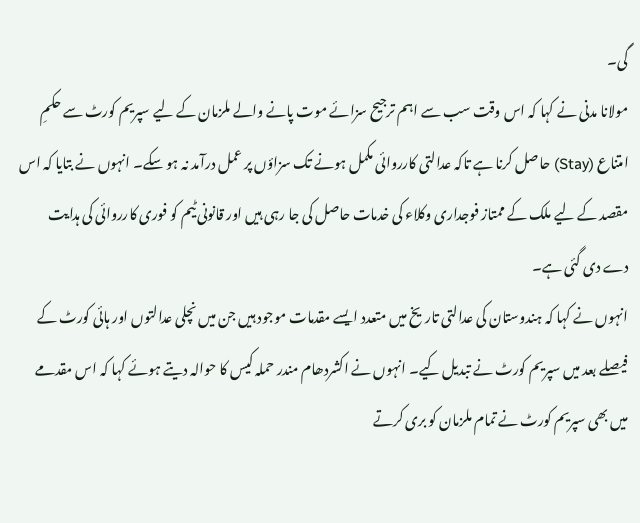گی۔
مولانا مدنی نے کہا کہ اس وقت سب سے اہم ترجیح سزائے موت پانے والے ملزمان کے لیے سپریم کورٹ سے حکمِ امتناع (Stay) حاصل کرنا ہے تاکہ عدالتی کارروائی مکمل ہونے تک سزاؤں پر عمل درآمد نہ ہو سکے۔ انہوں نے بتایا کہ اس مقصد کے لیے ملک کے ممتاز فوجداری وکلاء کی خدمات حاصل کی جا رہی ہیں اور قانونی ٹیم کو فوری کارروائی کی ہدایت دے دی گئی ہے۔
انہوں نے کہا کہ ہندوستان کی عدالتی تاریخ میں متعدد ایسے مقدمات موجود ہیں جن میں نچلی عدالتوں اور ہائی کورٹ کے فیصلے بعد میں سپریم کورٹ نے تبدیل کیے۔ انہوں نے اکشردھام مندر حملہ کیس کا حوالہ دیتے ہوئے کہا کہ اس مقدمے میں بھی سپریم کورٹ نے تمام ملزمان کو بری کرتے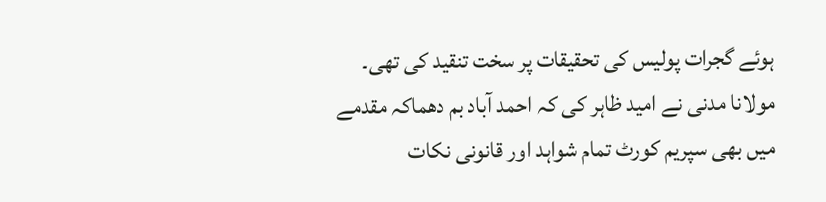ہوئے گجرات پولیس کی تحقیقات پر سخت تنقید کی تھی۔ مولانا مدنی نے امید ظاہر کی کہ احمد آباد بم دھماکہ مقدمے میں بھی سپریم کورٹ تمام شواہد اور قانونی نکات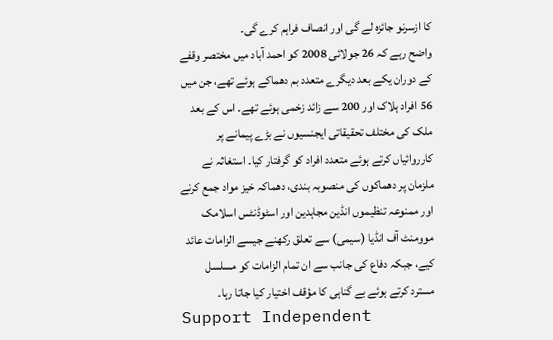کا ازسرنو جائزہ لے گی اور انصاف فراہم کرے گی۔
واضح رہے کہ 26 جولائی 2008 کو احمد آباد میں مختصر وقفے کے دوران یکے بعد دیگرے متعدد بم دھماکے ہوئے تھے، جن میں 56 افراد ہلاک اور 200 سے زائد زخمی ہوئے تھے۔ اس کے بعد ملک کی مختلف تحقیقاتی ایجنسیوں نے بڑے پیمانے پر کارروائیاں کرتے ہوئے متعدد افراد کو گرفتار کیا۔ استغاثہ نے ملزمان پر دھماکوں کی منصوبہ بندی، دھماکہ خیز مواد جمع کرنے اور ممنوعہ تنظیموں انڈین مجاہدین اور اسٹوڈنٹس اسلامک موومنٹ آف انڈیا (سیمی) سے تعلق رکھنے جیسے الزامات عائد کیے، جبکہ دفاع کی جانب سے ان تمام الزامات کو مسلسل مسترد کرتے ہوئے بے گناہی کا مؤقف اختیار کیا جاتا رہا۔
Support Independent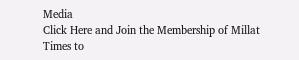Media
Click Here and Join the Membership of Millat Times to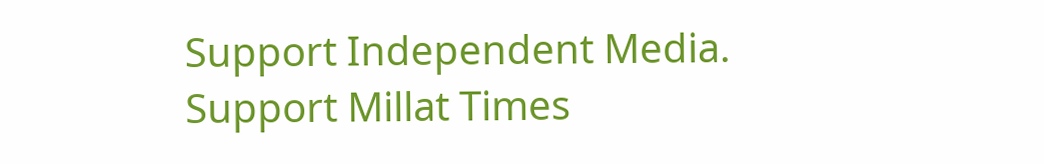Support Independent Media.
Support Millat Times